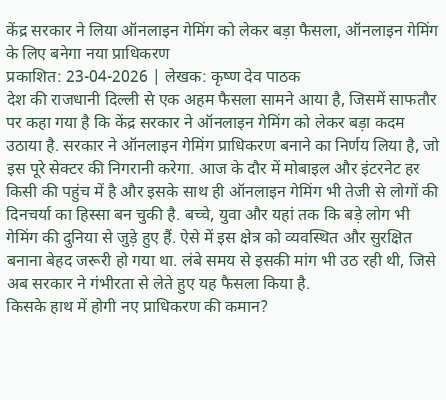केंद्र सरकार ने लिया ऑनलाइन गेमिंग को लेकर बड़ा फैसला, ऑनलाइन गेमिंग के लिए बनेगा नया प्राधिकरण
प्रकाशित: 23-04-2026 | लेखक: कृष्ण देव पाठक
देश की राजधानी दिल्ली से एक अहम फैसला सामने आया है, जिसमें साफतौर पर कहा गया है कि केंद्र सरकार ने ऑनलाइन गेमिंग को लेकर बड़ा कदम उठाया है. सरकार ने ऑनलाइन गेमिंग प्राधिकरण बनाने का निर्णय लिया है, जो इस पूरे सेक्टर की निगरानी करेगा. आज के दौर में मोबाइल और इंटरनेट हर किसी की पहुंच में है और इसके साथ ही ऑनलाइन गेमिंग भी तेजी से लोगों की दिनचर्या का हिस्सा बन चुकी है. बच्चे, युवा और यहां तक कि बड़े लोग भी गेमिंग की दुनिया से जुड़े हुए हैं. ऐसे में इस क्षेत्र को व्यवस्थित और सुरक्षित बनाना बेहद जरूरी हो गया था. लंबे समय से इसकी मांग भी उठ रही थी, जिसे अब सरकार ने गंभीरता से लेते हुए यह फैसला किया है.
किसके हाथ में होगी नए प्राधिकरण की कमान?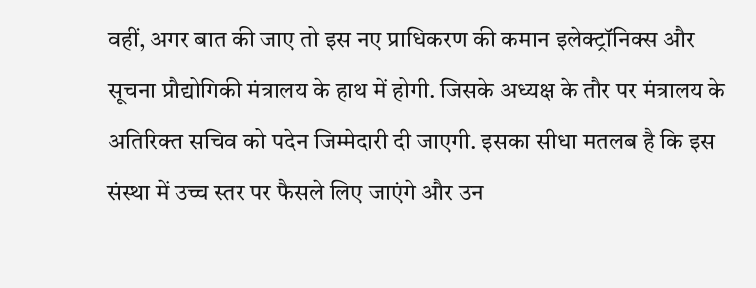वहीं, अगर बात की जाए तो इस नए प्राधिकरण की कमान इलेक्ट्रॉनिक्स और सूचना प्रौद्योगिकी मंत्रालय के हाथ में होगी. जिसके अध्यक्ष के तौर पर मंत्रालय के अतिरिक्त सचिव को पदेन जिम्मेदारी दी जाएगी. इसका सीधा मतलब है कि इस संस्था में उच्च स्तर पर फैसले लिए जाएंगे और उन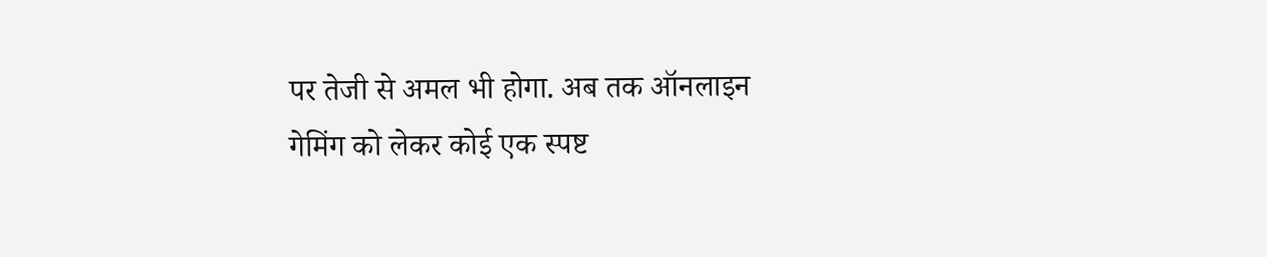पर तेजी से अमल भी होगा. अब तक ऑनलाइन गेमिंग को लेकर कोई एक स्पष्ट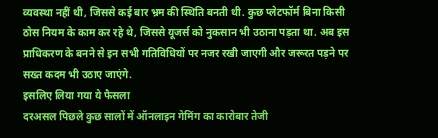व्यवस्था नहीं थी, जिससे कई बार भ्रम की स्थिति बनती थी. कुछ प्लेटफॉर्म बिना किसी ठोस नियम के काम कर रहे थे, जिससे यूजर्स को नुकसान भी उठाना पड़ता था. अब इस प्राधिकरण के बनने से इन सभी गतिविधियों पर नजर रखी जाएगी और जरूरत पड़ने पर सख्त कदम भी उठाए जाएंगे.
इसलिए लिया गया ये फैसला
दरअसल पिछले कुछ सालों में ऑनलाइन गेमिंग का कारोबार तेजी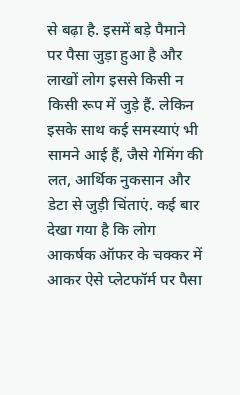से बढ़ा है. इसमें बड़े पैमाने पर पैसा जुड़ा हुआ है और लाखों लोग इससे किसी न किसी रूप में जुड़े हैं. लेकिन इसके साथ कई समस्याएं भी सामने आई हैं, जैसे गेमिंग की लत, आर्थिक नुकसान और डेटा से जुड़ी चिंताएं. कई बार देखा गया है कि लोग आकर्षक ऑफर के चक्कर में आकर ऐसे प्लेटफॉर्म पर पैसा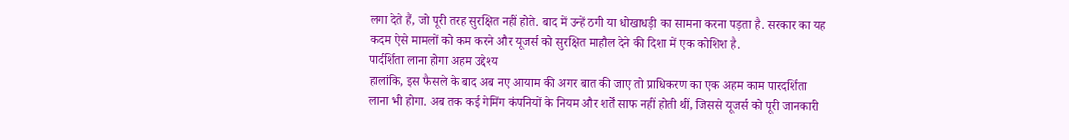लगा देते हैं, जो पूरी तरह सुरक्षित नहीं होते. बाद में उन्हें ठगी या धोखाधड़ी का सामना करना पड़ता है. सरकार का यह कदम ऐसे मामलों को कम करने और यूजर्स को सुरक्षित माहौल देने की दिशा में एक कोशिश है.
पार्दर्शिता लाना होगा अहम उद्देश्य
हालांकि, इस फैसले के बाद अब नए आयाम की अगर बात की जाए तो प्राधिकरण का एक अहम काम पारदर्शिता लाना भी होगा. अब तक कई गेमिंग कंपनियों के नियम और शर्तें साफ नहीं होती थीं, जिससे यूजर्स को पूरी जानकारी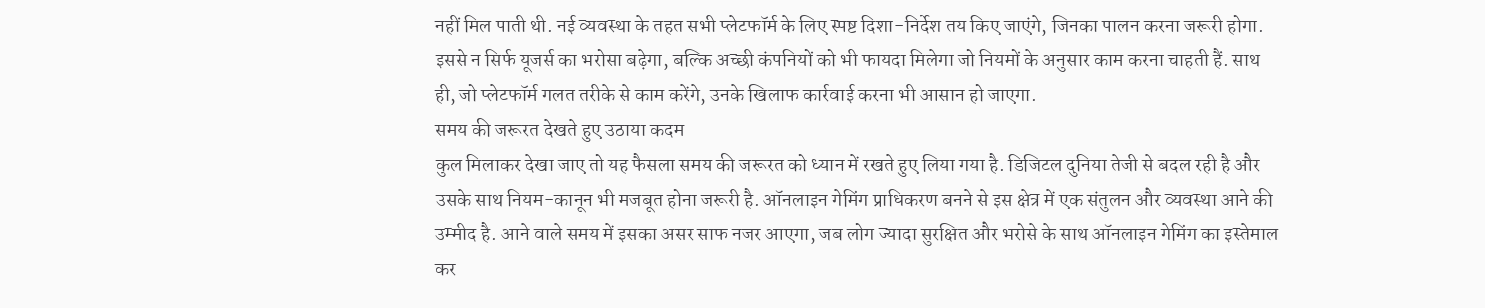नहीं मिल पाती थी. नई व्यवस्था के तहत सभी प्लेटफॉर्म के लिए स्पष्ट दिशा-निर्देश तय किए जाएंगे, जिनका पालन करना जरूरी होगा. इससे न सिर्फ यूजर्स का भरोसा बढ़ेगा, बल्कि अच्छी कंपनियों को भी फायदा मिलेगा जो नियमों के अनुसार काम करना चाहती हैं. साथ ही, जो प्लेटफॉर्म गलत तरीके से काम करेंगे, उनके खिलाफ कार्रवाई करना भी आसान हो जाएगा.
समय की जरूरत देखते हुए उठाया कदम
कुल मिलाकर देखा जाए तो यह फैसला समय की जरूरत को ध्यान में रखते हुए लिया गया है. डिजिटल दुनिया तेजी से बदल रही है और उसके साथ नियम-कानून भी मजबूत होना जरूरी है. ऑनलाइन गेमिंग प्राधिकरण बनने से इस क्षेत्र में एक संतुलन और व्यवस्था आने की उम्मीद है. आने वाले समय में इसका असर साफ नजर आएगा, जब लोग ज्यादा सुरक्षित और भरोसे के साथ ऑनलाइन गेमिंग का इस्तेमाल कर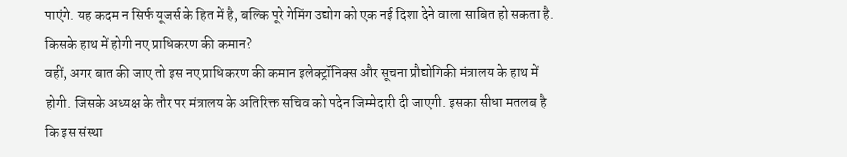पाएंगे. यह कदम न सिर्फ यूजर्स के हित में है, बल्कि पूरे गेमिंग उद्योग को एक नई दिशा देने वाला साबित हो सकता है.
किसके हाथ में होगी नए प्राधिकरण की कमान?
वहीं, अगर बात की जाए तो इस नए प्राधिकरण की कमान इलेक्ट्रॉनिक्स और सूचना प्रौद्योगिकी मंत्रालय के हाथ में होगी. जिसके अध्यक्ष के तौर पर मंत्रालय के अतिरिक्त सचिव को पदेन जिम्मेदारी दी जाएगी. इसका सीधा मतलब है कि इस संस्था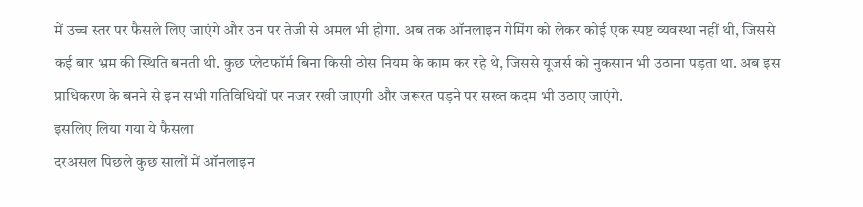में उच्च स्तर पर फैसले लिए जाएंगे और उन पर तेजी से अमल भी होगा. अब तक ऑनलाइन गेमिंग को लेकर कोई एक स्पष्ट व्यवस्था नहीं थी, जिससे कई बार भ्रम की स्थिति बनती थी. कुछ प्लेटफॉर्म बिना किसी ठोस नियम के काम कर रहे थे, जिससे यूजर्स को नुकसान भी उठाना पड़ता था. अब इस प्राधिकरण के बनने से इन सभी गतिविधियों पर नजर रखी जाएगी और जरूरत पड़ने पर सख्त कदम भी उठाए जाएंगे.
इसलिए लिया गया ये फैसला
दरअसल पिछले कुछ सालों में ऑनलाइन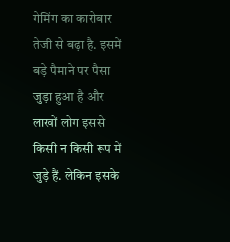गेमिंग का कारोबार तेजी से बढ़ा है. इसमें बड़े पैमाने पर पैसा जुड़ा हुआ है और लाखों लोग इससे किसी न किसी रूप में जुड़े हैं. लेकिन इसके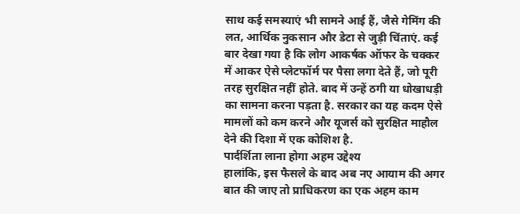साथ कई समस्याएं भी सामने आई हैं, जैसे गेमिंग की लत, आर्थिक नुकसान और डेटा से जुड़ी चिंताएं. कई बार देखा गया है कि लोग आकर्षक ऑफर के चक्कर में आकर ऐसे प्लेटफॉर्म पर पैसा लगा देते हैं, जो पूरी तरह सुरक्षित नहीं होते. बाद में उन्हें ठगी या धोखाधड़ी का सामना करना पड़ता है. सरकार का यह कदम ऐसे मामलों को कम करने और यूजर्स को सुरक्षित माहौल देने की दिशा में एक कोशिश है.
पार्दर्शिता लाना होगा अहम उद्देश्य
हालांकि, इस फैसले के बाद अब नए आयाम की अगर बात की जाए तो प्राधिकरण का एक अहम काम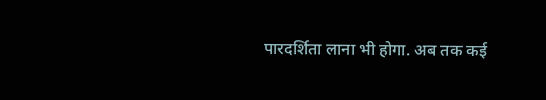पारदर्शिता लाना भी होगा. अब तक कई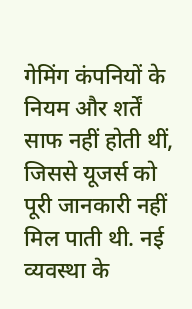गेमिंग कंपनियों के नियम और शर्तें साफ नहीं होती थीं, जिससे यूजर्स को पूरी जानकारी नहीं मिल पाती थी. नई व्यवस्था के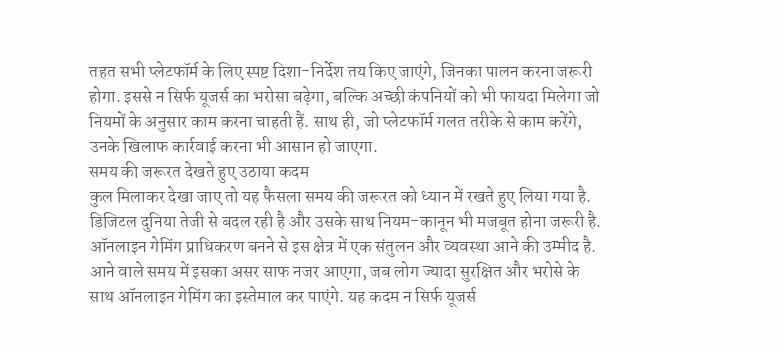तहत सभी प्लेटफॉर्म के लिए स्पष्ट दिशा-निर्देश तय किए जाएंगे, जिनका पालन करना जरूरी होगा. इससे न सिर्फ यूजर्स का भरोसा बढ़ेगा, बल्कि अच्छी कंपनियों को भी फायदा मिलेगा जो नियमों के अनुसार काम करना चाहती हैं. साथ ही, जो प्लेटफॉर्म गलत तरीके से काम करेंगे, उनके खिलाफ कार्रवाई करना भी आसान हो जाएगा.
समय की जरूरत देखते हुए उठाया कदम
कुल मिलाकर देखा जाए तो यह फैसला समय की जरूरत को ध्यान में रखते हुए लिया गया है. डिजिटल दुनिया तेजी से बदल रही है और उसके साथ नियम-कानून भी मजबूत होना जरूरी है. ऑनलाइन गेमिंग प्राधिकरण बनने से इस क्षेत्र में एक संतुलन और व्यवस्था आने की उम्मीद है. आने वाले समय में इसका असर साफ नजर आएगा, जब लोग ज्यादा सुरक्षित और भरोसे के साथ ऑनलाइन गेमिंग का इस्तेमाल कर पाएंगे. यह कदम न सिर्फ यूजर्स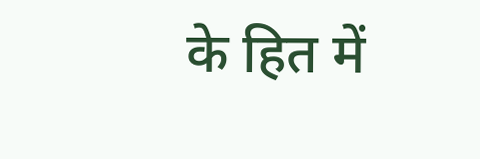के हित में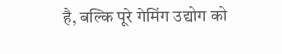है, बल्कि पूरे गेमिंग उद्योग को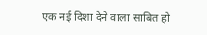एक नई दिशा देने वाला साबित हो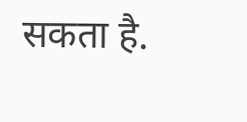सकता है.